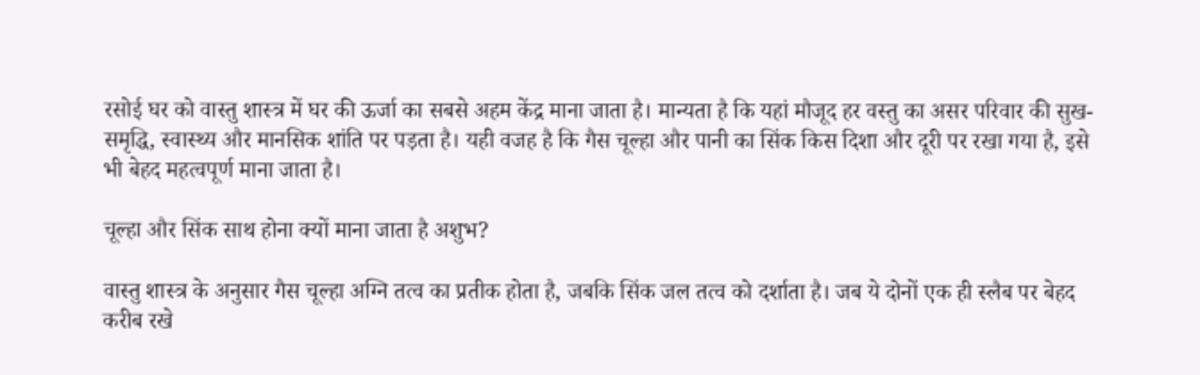रसोई घर को वास्तु शास्त्र में घर की ऊर्जा का सबसे अहम केंद्र माना जाता है। मान्यता है कि यहां मौजूद हर वस्तु का असर परिवार की सुख-समृद्धि, स्वास्थ्य और मानसिक शांति पर पड़ता है। यही वजह है कि गैस चूल्हा और पानी का सिंक किस दिशा और दूरी पर रखा गया है, इसे भी बेहद महत्वपूर्ण माना जाता है।

चूल्हा और सिंक साथ होना क्यों माना जाता है अशुभ?

वास्तु शास्त्र के अनुसार गैस चूल्हा अग्नि तत्व का प्रतीक होता है, जबकि सिंक जल तत्व को दर्शाता है। जब ये दोनों एक ही स्लैब पर बेहद करीब रखे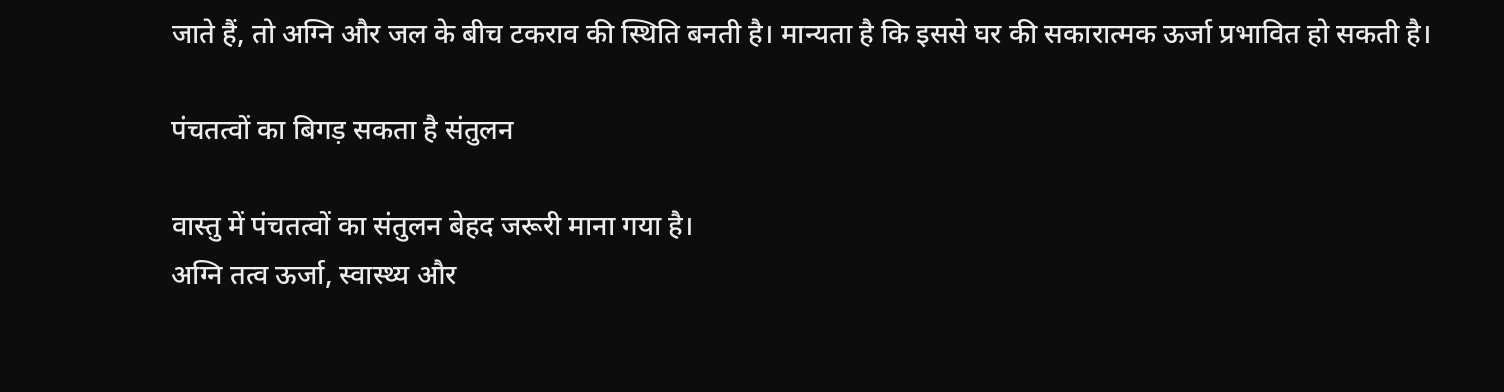जाते हैं, तो अग्नि और जल के बीच टकराव की स्थिति बनती है। मान्यता है कि इससे घर की सकारात्मक ऊर्जा प्रभावित हो सकती है।

पंचतत्वों का बिगड़ सकता है संतुलन

वास्तु में पंचतत्वों का संतुलन बेहद जरूरी माना गया है।
अग्नि तत्व ऊर्जा, स्वास्थ्य और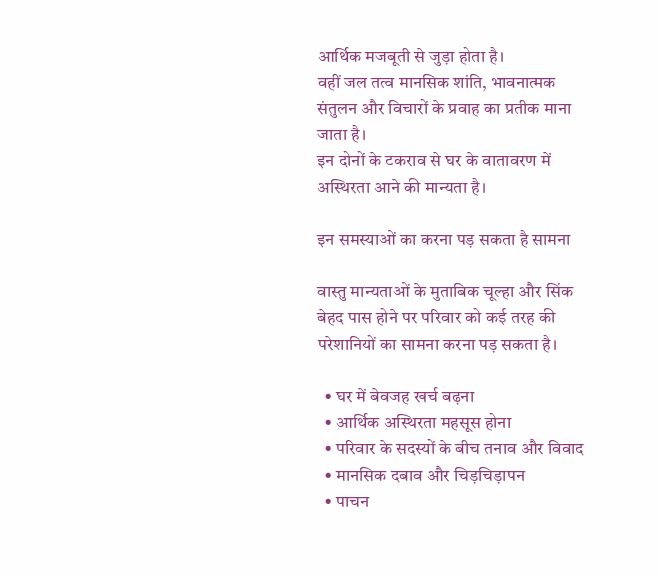आर्थिक मजबूती से जुड़ा होता है।
वहीं जल तत्व मानसिक शांति, भावनात्मक संतुलन और विचारों के प्रवाह का प्रतीक माना जाता है।
इन दोनों के टकराव से घर के वातावरण में अस्थिरता आने की मान्यता है।

इन समस्याओं का करना पड़ सकता है सामना

वास्तु मान्यताओं के मुताबिक चूल्हा और सिंक बेहद पास होने पर परिवार को कई तरह की परेशानियों का सामना करना पड़ सकता है।

  • घर में बेवजह खर्च बढ़ना
  • आर्थिक अस्थिरता महसूस होना
  • परिवार के सदस्यों के बीच तनाव और विवाद
  • मानसिक दबाव और चिड़चिड़ापन
  • पाचन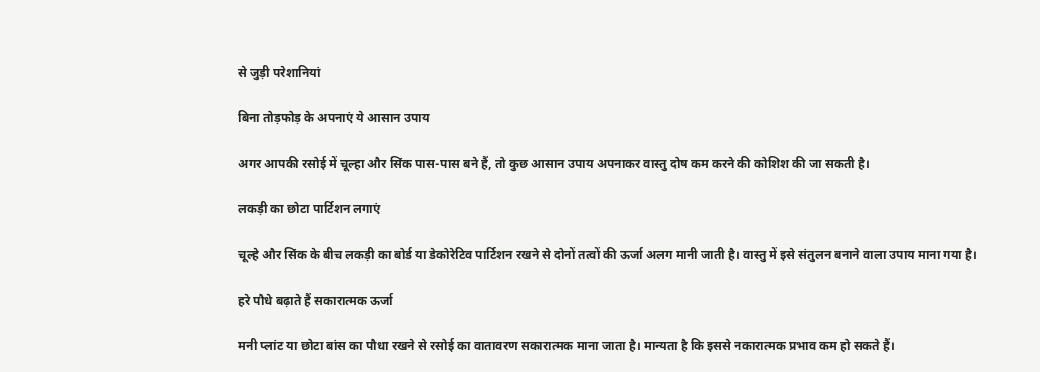से जुड़ी परेशानियां

बिना तोड़फोड़ के अपनाएं ये आसान उपाय

अगर आपकी रसोई में चूल्हा और सिंक पास-पास बने हैं, तो कुछ आसान उपाय अपनाकर वास्तु दोष कम करने की कोशिश की जा सकती है।

लकड़ी का छोटा पार्टिशन लगाएं

चूल्हे और सिंक के बीच लकड़ी का बोर्ड या डेकोरेटिव पार्टिशन रखने से दोनों तत्वों की ऊर्जा अलग मानी जाती है। वास्तु में इसे संतुलन बनाने वाला उपाय माना गया है।

हरे पौधे बढ़ाते हैं सकारात्मक ऊर्जा

मनी प्लांट या छोटा बांस का पौधा रखने से रसोई का वातावरण सकारात्मक माना जाता है। मान्यता है कि इससे नकारात्मक प्रभाव कम हो सकते हैं।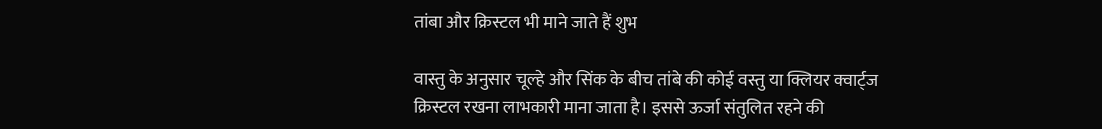तांबा और क्रिस्टल भी माने जाते हैं शुभ

वास्तु के अनुसार चूल्हे और सिंक के बीच तांबे की कोई वस्तु या क्लियर क्वार्ट्ज क्रिस्टल रखना लाभकारी माना जाता है। इससे ऊर्जा संतुलित रहने की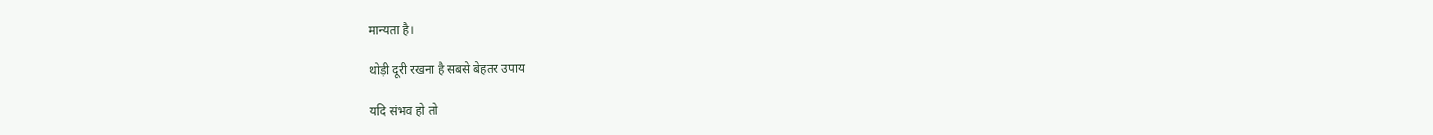मान्यता है।

थोड़ी दूरी रखना है सबसे बेहतर उपाय

यदि संभव हो तो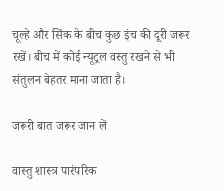चूल्हे और सिंक के बीच कुछ इंच की दूरी जरूर रखें। बीच में कोई न्यूट्रल वस्तु रखने से भी संतुलन बेहतर माना जाता है।

जरूरी बात जरूर जान लें

वास्तु शास्त्र पारंपरिक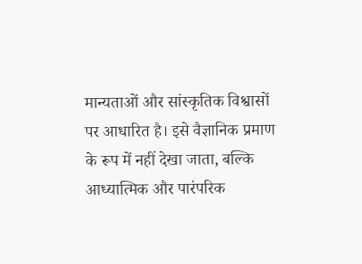मान्यताओं और सांस्कृतिक विश्वासों पर आधारित है। इसे वैज्ञानिक प्रमाण के रूप में नहीं देखा जाता, बल्कि आध्यात्मिक और पारंपरिक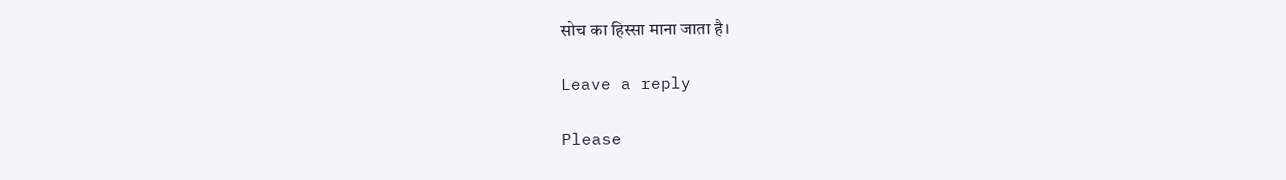सोच का हिस्सा माना जाता है।

Leave a reply

Please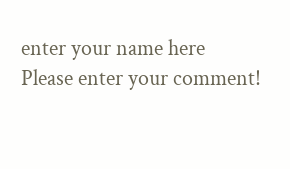enter your name here
Please enter your comment!